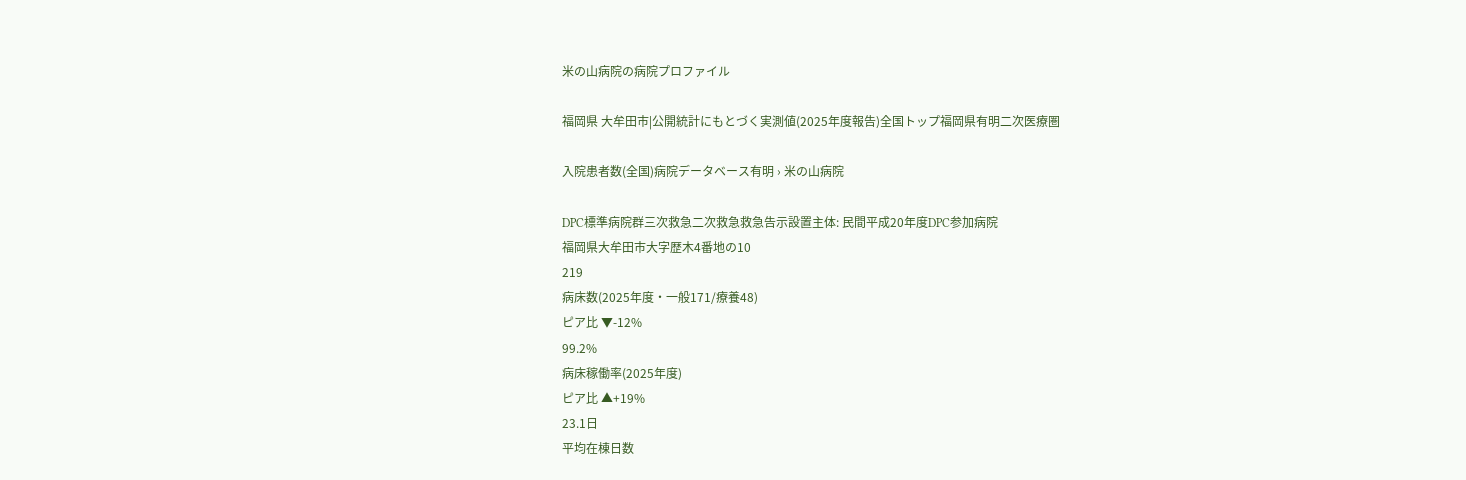米の山病院の病院プロファイル

福岡県 大牟田市|公開統計にもとづく実測値(2025年度報告)全国トップ福岡県有明二次医療圏

入院患者数(全国)病院データベース有明 › 米の山病院

DPC標準病院群三次救急二次救急救急告示設置主体: 民間平成20年度DPC参加病院
福岡県大牟田市大字歴木4番地の10
219
病床数(2025年度・一般171/療養48)
ピア比 ▼-12%
99.2%
病床稼働率(2025年度)
ピア比 ▲+19%
23.1日
平均在棟日数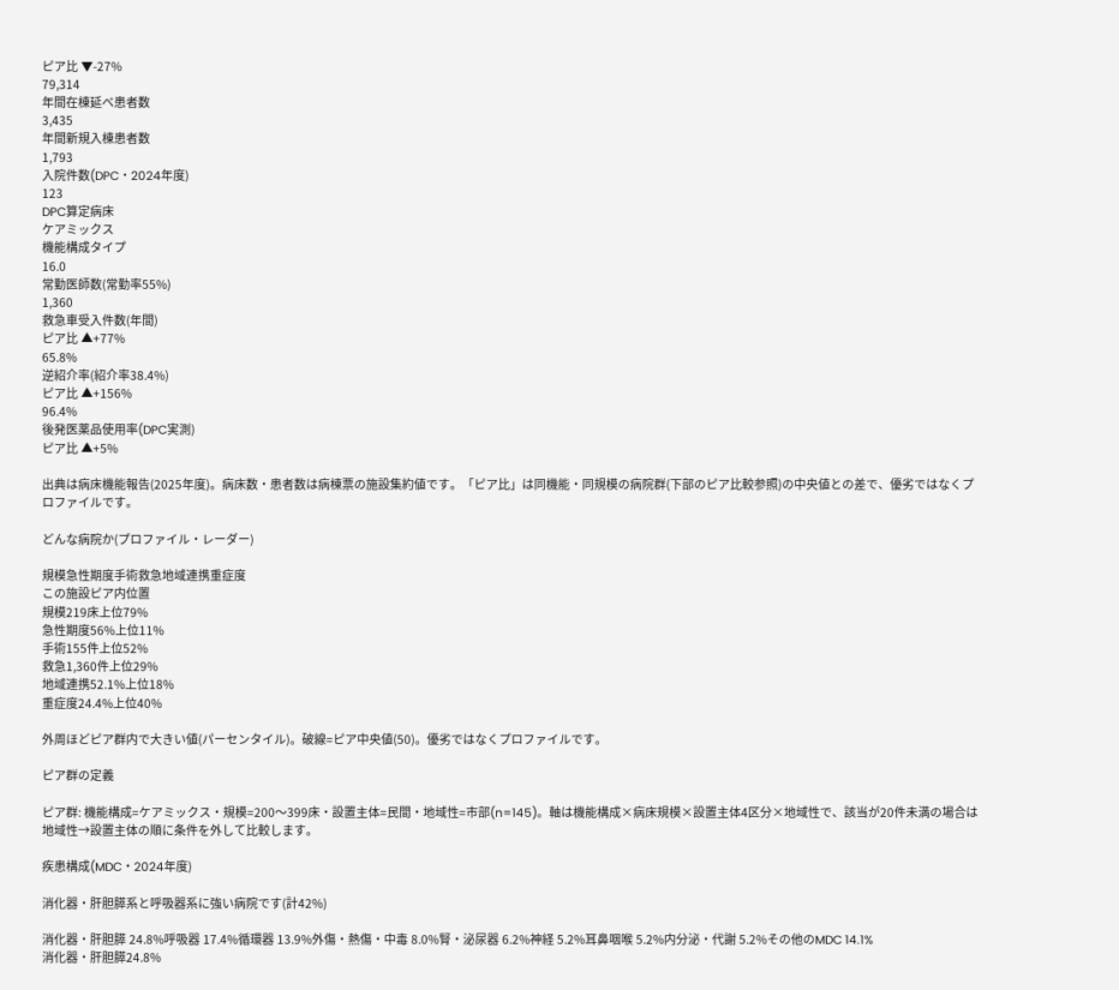ピア比 ▼-27%
79,314
年間在棟延べ患者数
3,435
年間新規入棟患者数
1,793
入院件数(DPC・2024年度)
123
DPC算定病床
ケアミックス
機能構成タイプ
16.0
常勤医師数(常勤率55%)
1,360
救急車受入件数(年間)
ピア比 ▲+77%
65.8%
逆紹介率(紹介率38.4%)
ピア比 ▲+156%
96.4%
後発医薬品使用率(DPC実測)
ピア比 ▲+5%

出典は病床機能報告(2025年度)。病床数・患者数は病棟票の施設集約値です。「ピア比」は同機能・同規模の病院群(下部のピア比較参照)の中央値との差で、優劣ではなくプロファイルです。

どんな病院か(プロファイル・レーダー)

規模急性期度手術救急地域連携重症度
この施設ピア内位置
規模219床上位79%
急性期度56%上位11%
手術155件上位52%
救急1,360件上位29%
地域連携52.1%上位18%
重症度24.4%上位40%

外周ほどピア群内で大きい値(パーセンタイル)。破線=ピア中央値(50)。優劣ではなくプロファイルです。

ピア群の定義

ピア群: 機能構成=ケアミックス・規模=200〜399床・設置主体=民間・地域性=市部(n=145)。軸は機能構成×病床規模×設置主体4区分×地域性で、該当が20件未満の場合は地域性→設置主体の順に条件を外して比較します。

疾患構成(MDC・2024年度)

消化器・肝胆膵系と呼吸器系に強い病院です(計42%)

消化器・肝胆膵 24.8%呼吸器 17.4%循環器 13.9%外傷・熱傷・中毒 8.0%腎・泌尿器 6.2%神経 5.2%耳鼻咽喉 5.2%内分泌・代謝 5.2%その他のMDC 14.1%
消化器・肝胆膵24.8%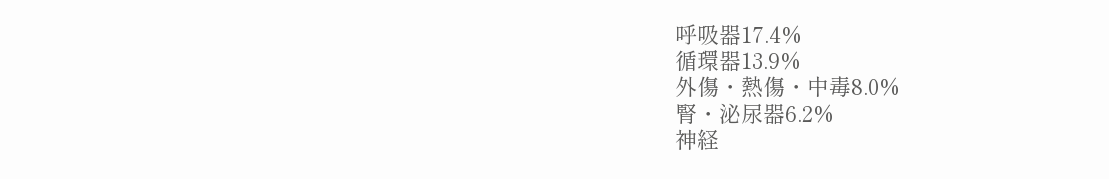呼吸器17.4%
循環器13.9%
外傷・熱傷・中毒8.0%
腎・泌尿器6.2%
神経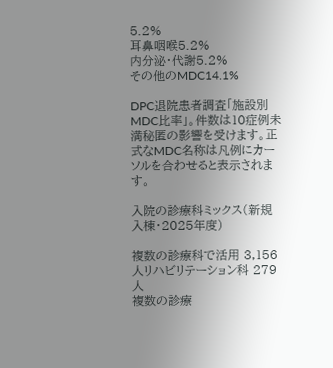5.2%
耳鼻咽喉5.2%
内分泌・代謝5.2%
その他のMDC14.1%

DPC退院患者調査「施設別MDC比率」。件数は10症例未満秘匿の影響を受けます。正式なMDC名称は凡例にカーソルを合わせると表示されます。

入院の診療科ミックス(新規入棟・2025年度)

複数の診療科で活用 3,156人リハビリテーション科 279人
複数の診療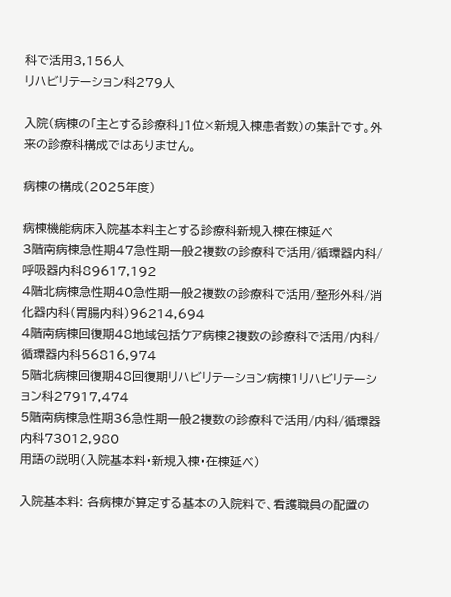科で活用3,156人
リハビリテーション科279人

入院(病棟の「主とする診療科」1位×新規入棟患者数)の集計です。外来の診療科構成ではありません。

病棟の構成(2025年度)

病棟機能病床入院基本料主とする診療科新規入棟在棟延べ
3階南病棟急性期47急性期一般2複数の診療科で活用/循環器内科/呼吸器内科89617,192
4階北病棟急性期40急性期一般2複数の診療科で活用/整形外科/消化器内科(胃腸内科)96214,694
4階南病棟回復期48地域包括ケア病棟2複数の診療科で活用/内科/循環器内科56816,974
5階北病棟回復期48回復期リハビリテーション病棟1リハビリテーション科27917,474
5階南病棟急性期36急性期一般2複数の診療科で活用/内科/循環器内科73012,980
用語の説明(入院基本料・新規入棟・在棟延べ)

入院基本料: 各病棟が算定する基本の入院料で、看護職員の配置の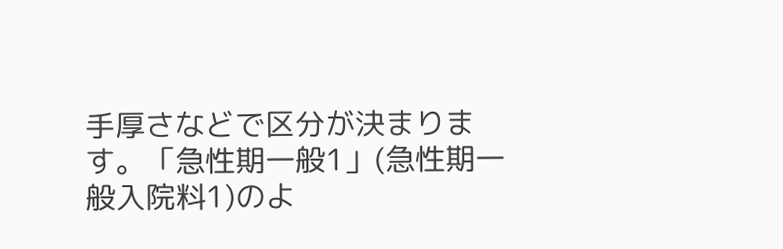手厚さなどで区分が決まります。「急性期一般1」(急性期一般入院料1)のよ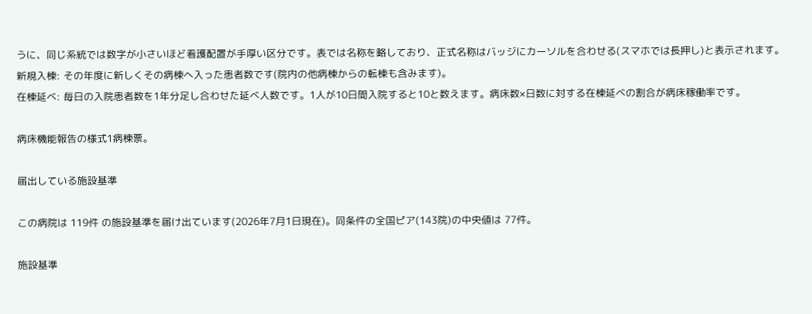うに、同じ系統では数字が小さいほど看護配置が手厚い区分です。表では名称を略しており、正式名称はバッジにカーソルを合わせる(スマホでは長押し)と表示されます。
新規入棟: その年度に新しくその病棟へ入った患者数です(院内の他病棟からの転棟も含みます)。
在棟延べ: 毎日の入院患者数を1年分足し合わせた延べ人数です。1人が10日間入院すると10と数えます。病床数×日数に対する在棟延べの割合が病床稼働率です。

病床機能報告の様式1病棟票。

届出している施設基準

この病院は 119件 の施設基準を届け出ています(2026年7月1日現在)。同条件の全国ピア(143院)の中央値は 77件。

施設基準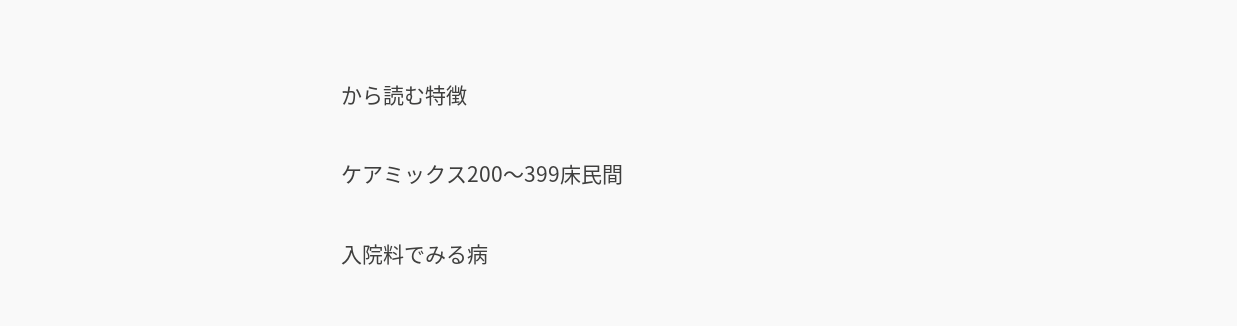から読む特徴

ケアミックス200〜399床民間

入院料でみる病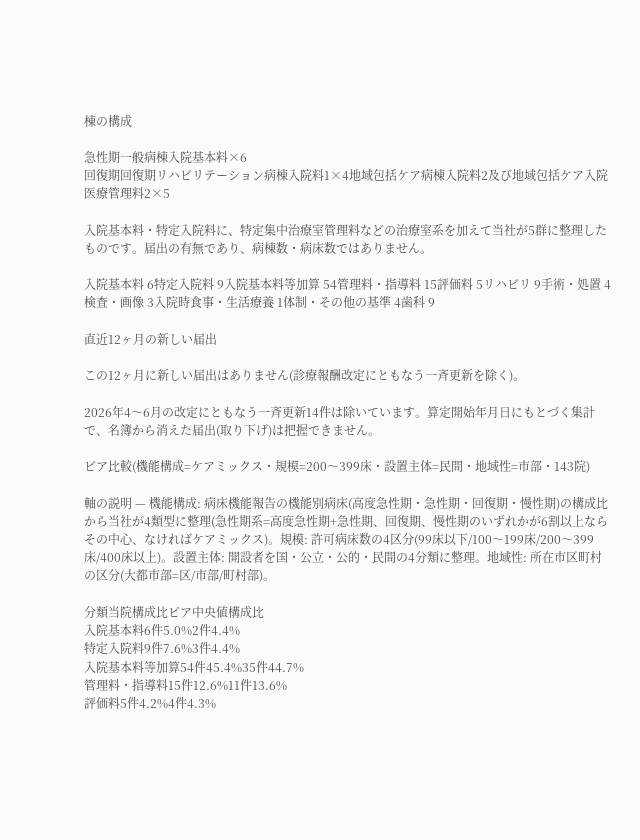棟の構成

急性期一般病棟入院基本料×6
回復期回復期リハビリテーション病棟入院料1×4地域包括ケア病棟入院料2及び地域包括ケア入院医療管理料2×5

入院基本料・特定入院料に、特定集中治療室管理料などの治療室系を加えて当社が5群に整理したものです。届出の有無であり、病棟数・病床数ではありません。

入院基本料 6特定入院料 9入院基本料等加算 54管理料・指導料 15評価料 5リハビリ 9手術・処置 4検査・画像 3入院時食事・生活療養 1体制・その他の基準 4歯科 9

直近12ヶ月の新しい届出

この12ヶ月に新しい届出はありません(診療報酬改定にともなう一斉更新を除く)。

2026年4〜6月の改定にともなう一斉更新14件は除いています。算定開始年月日にもとづく集計で、名簿から消えた届出(取り下げ)は把握できません。

ピア比較(機能構成=ケアミックス・規模=200〜399床・設置主体=民間・地域性=市部・143院)

軸の説明 — 機能構成: 病床機能報告の機能別病床(高度急性期・急性期・回復期・慢性期)の構成比から当社が4類型に整理(急性期系=高度急性期+急性期、回復期、慢性期のいずれかが6割以上ならその中心、なければケアミックス)。規模: 許可病床数の4区分(99床以下/100〜199床/200〜399床/400床以上)。設置主体: 開設者を国・公立・公的・民間の4分類に整理。地域性: 所在市区町村の区分(大都市部=区/市部/町村部)。

分類当院構成比ピア中央値構成比
入院基本料6件5.0%2件4.4%
特定入院料9件7.6%3件4.4%
入院基本料等加算54件45.4%35件44.7%
管理料・指導料15件12.6%11件13.6%
評価料5件4.2%4件4.3%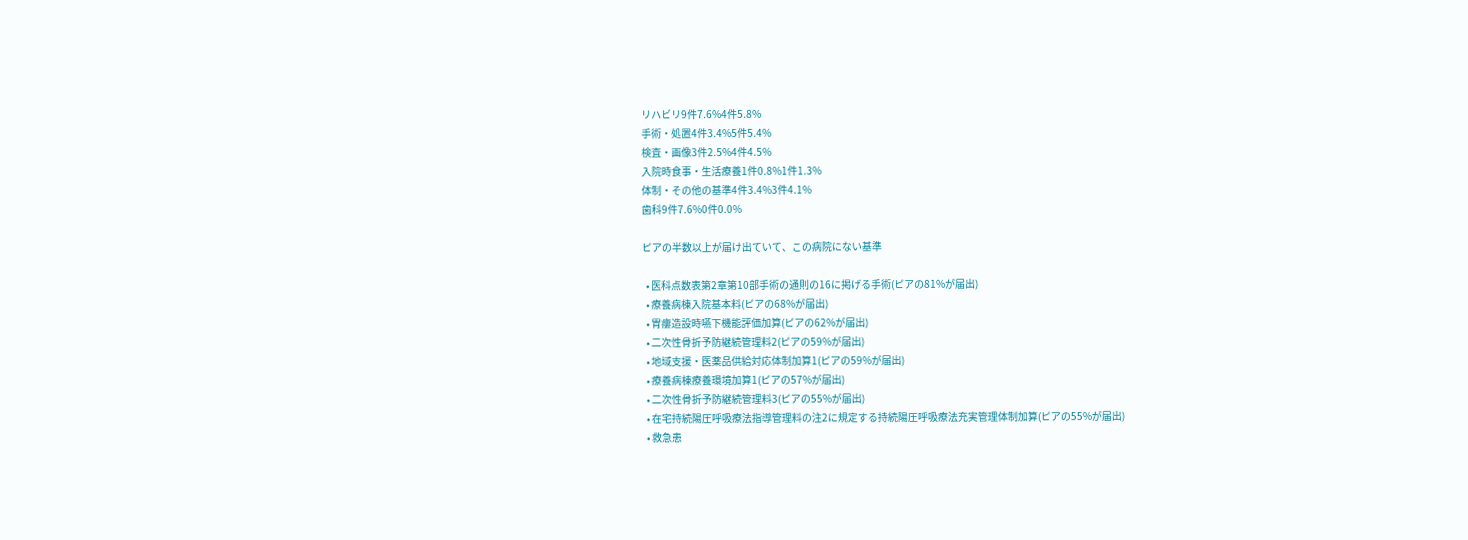リハビリ9件7.6%4件5.8%
手術・処置4件3.4%5件5.4%
検査・画像3件2.5%4件4.5%
入院時食事・生活療養1件0.8%1件1.3%
体制・その他の基準4件3.4%3件4.1%
歯科9件7.6%0件0.0%

ピアの半数以上が届け出ていて、この病院にない基準

  • 医科点数表第2章第10部手術の通則の16に掲げる手術(ピアの81%が届出)
  • 療養病棟入院基本料(ピアの68%が届出)
  • 胃瘻造設時嚥下機能評価加算(ピアの62%が届出)
  • 二次性骨折予防継続管理料2(ピアの59%が届出)
  • 地域支援・医薬品供給対応体制加算1(ピアの59%が届出)
  • 療養病棟療養環境加算1(ピアの57%が届出)
  • 二次性骨折予防継続管理料3(ピアの55%が届出)
  • 在宅持続陽圧呼吸療法指導管理料の注2に規定する持続陽圧呼吸療法充実管理体制加算(ピアの55%が届出)
  • 救急患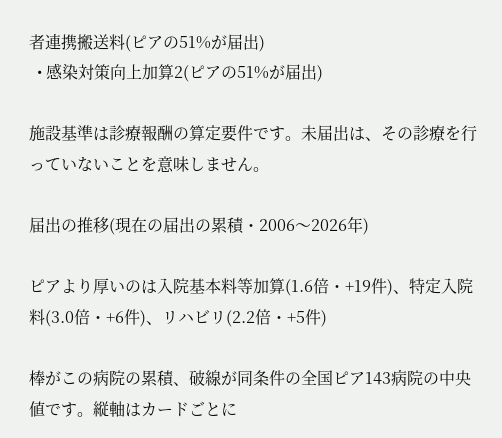者連携搬送料(ピアの51%が届出)
  • 感染対策向上加算2(ピアの51%が届出)

施設基準は診療報酬の算定要件です。未届出は、その診療を行っていないことを意味しません。

届出の推移(現在の届出の累積・2006〜2026年)

ピアより厚いのは入院基本料等加算(1.6倍・+19件)、特定入院料(3.0倍・+6件)、リハビリ(2.2倍・+5件)

棒がこの病院の累積、破線が同条件の全国ピア143病院の中央値です。縦軸はカードごとに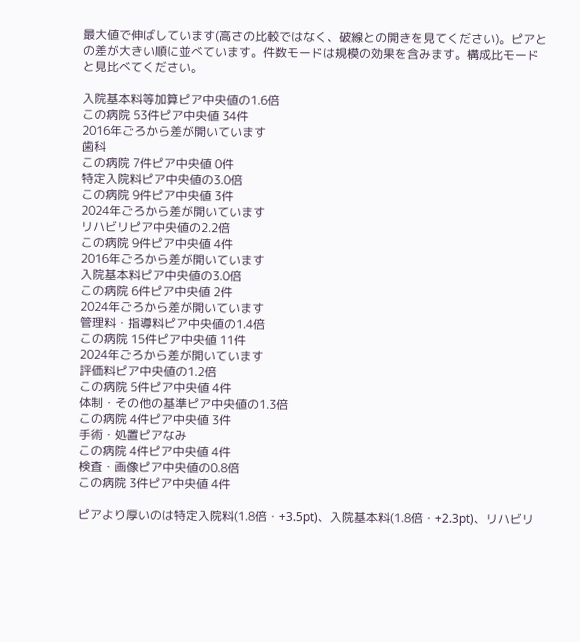最大値で伸ばしています(高さの比較ではなく、破線との開きを見てください)。ピアとの差が大きい順に並べています。件数モードは規模の効果を含みます。構成比モードと見比べてください。

入院基本料等加算ピア中央値の1.6倍
この病院 53件ピア中央値 34件
2016年ごろから差が開いています
歯科
この病院 7件ピア中央値 0件
特定入院料ピア中央値の3.0倍
この病院 9件ピア中央値 3件
2024年ごろから差が開いています
リハビリピア中央値の2.2倍
この病院 9件ピア中央値 4件
2016年ごろから差が開いています
入院基本料ピア中央値の3.0倍
この病院 6件ピア中央値 2件
2024年ごろから差が開いています
管理料・指導料ピア中央値の1.4倍
この病院 15件ピア中央値 11件
2024年ごろから差が開いています
評価料ピア中央値の1.2倍
この病院 5件ピア中央値 4件
体制・その他の基準ピア中央値の1.3倍
この病院 4件ピア中央値 3件
手術・処置ピアなみ
この病院 4件ピア中央値 4件
検査・画像ピア中央値の0.8倍
この病院 3件ピア中央値 4件

ピアより厚いのは特定入院料(1.8倍・+3.5pt)、入院基本料(1.8倍・+2.3pt)、リハビリ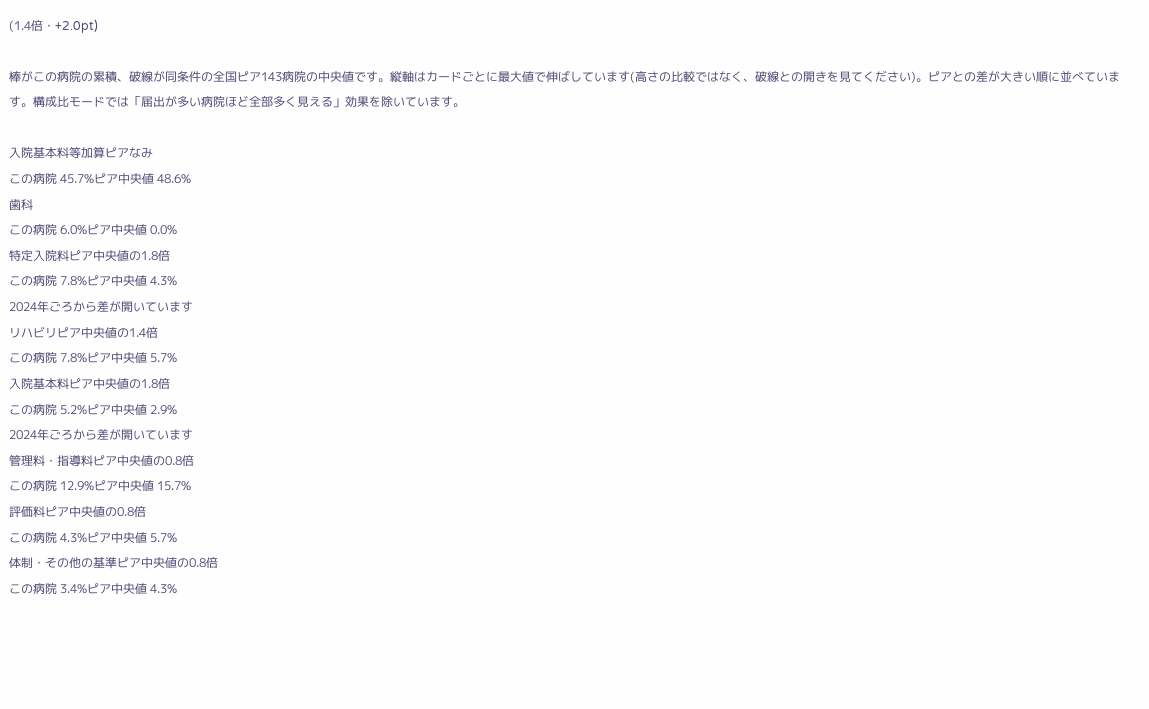(1.4倍・+2.0pt)

棒がこの病院の累積、破線が同条件の全国ピア143病院の中央値です。縦軸はカードごとに最大値で伸ばしています(高さの比較ではなく、破線との開きを見てください)。ピアとの差が大きい順に並べています。構成比モードでは「届出が多い病院ほど全部多く見える」効果を除いています。

入院基本料等加算ピアなみ
この病院 45.7%ピア中央値 48.6%
歯科
この病院 6.0%ピア中央値 0.0%
特定入院料ピア中央値の1.8倍
この病院 7.8%ピア中央値 4.3%
2024年ごろから差が開いています
リハビリピア中央値の1.4倍
この病院 7.8%ピア中央値 5.7%
入院基本料ピア中央値の1.8倍
この病院 5.2%ピア中央値 2.9%
2024年ごろから差が開いています
管理料・指導料ピア中央値の0.8倍
この病院 12.9%ピア中央値 15.7%
評価料ピア中央値の0.8倍
この病院 4.3%ピア中央値 5.7%
体制・その他の基準ピア中央値の0.8倍
この病院 3.4%ピア中央値 4.3%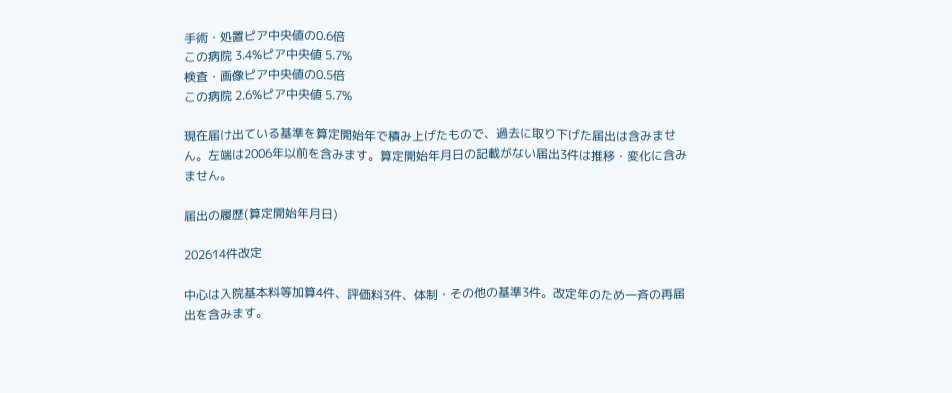手術・処置ピア中央値の0.6倍
この病院 3.4%ピア中央値 5.7%
検査・画像ピア中央値の0.5倍
この病院 2.6%ピア中央値 5.7%

現在届け出ている基準を算定開始年で積み上げたもので、過去に取り下げた届出は含みません。左端は2006年以前を含みます。算定開始年月日の記載がない届出3件は推移・変化に含みません。

届出の履歴(算定開始年月日)

202614件改定

中心は入院基本料等加算4件、評価料3件、体制・その他の基準3件。改定年のため一斉の再届出を含みます。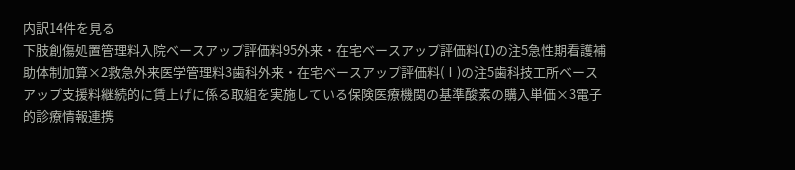内訳14件を見る
下肢創傷処置管理料入院ベースアップ評価料95外来・在宅ベースアップ評価料(I)の注5急性期看護補助体制加算×2救急外来医学管理料3歯科外来・在宅ベースアップ評価料(Ⅰ)の注5歯科技工所ベースアップ支援料継続的に賃上げに係る取組を実施している保険医療機関の基準酸素の購入単価×3電子的診療情報連携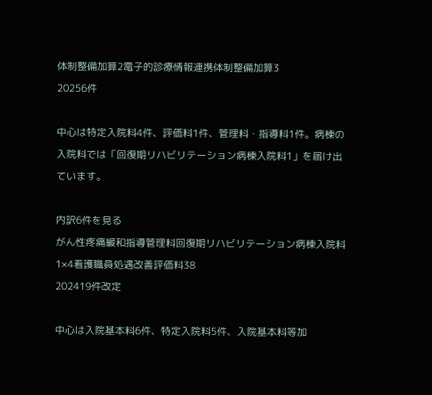体制整備加算2電子的診療情報連携体制整備加算3
20256件

中心は特定入院料4件、評価料1件、管理料・指導料1件。病棟の入院料では「回復期リハビリテーション病棟入院料1」を届け出ています。

内訳6件を見る
がん性疼痛緩和指導管理料回復期リハビリテーション病棟入院料1×4看護職員処遇改善評価料38
202419件改定

中心は入院基本料6件、特定入院料5件、入院基本料等加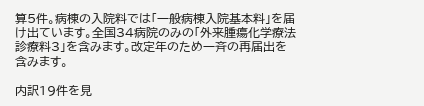算5件。病棟の入院料では「一般病棟入院基本料」を届け出ています。全国34病院のみの「外来腫瘍化学療法診療料3」を含みます。改定年のため一斉の再届出を含みます。

内訳19件を見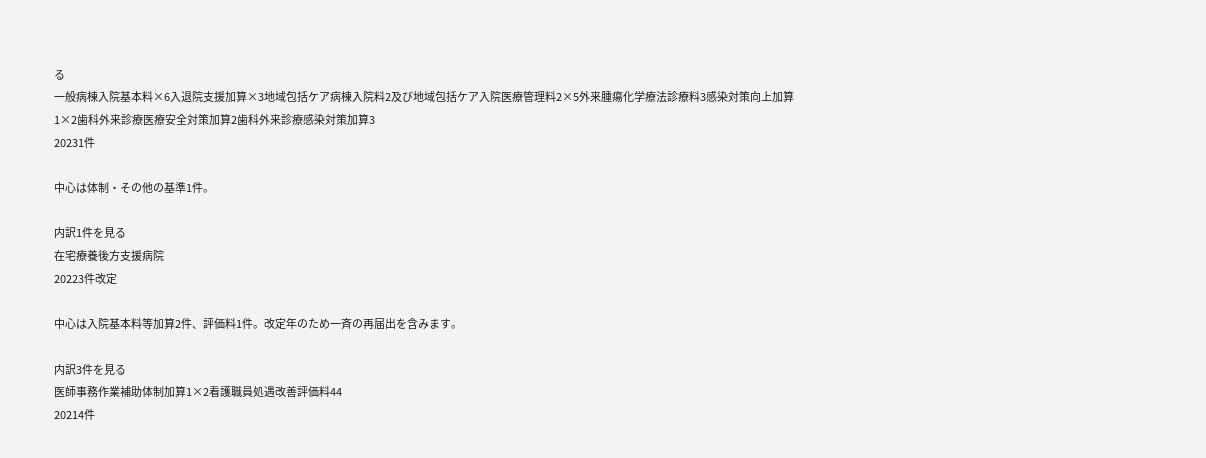る
一般病棟入院基本料×6入退院支援加算×3地域包括ケア病棟入院料2及び地域包括ケア入院医療管理料2×5外来腫瘍化学療法診療料3感染対策向上加算1×2歯科外来診療医療安全対策加算2歯科外来診療感染対策加算3
20231件

中心は体制・その他の基準1件。

内訳1件を見る
在宅療養後方支援病院
20223件改定

中心は入院基本料等加算2件、評価料1件。改定年のため一斉の再届出を含みます。

内訳3件を見る
医師事務作業補助体制加算1×2看護職員処遇改善評価料44
20214件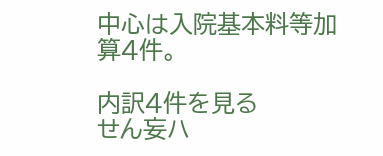中心は入院基本料等加算4件。

内訳4件を見る
せん妄ハ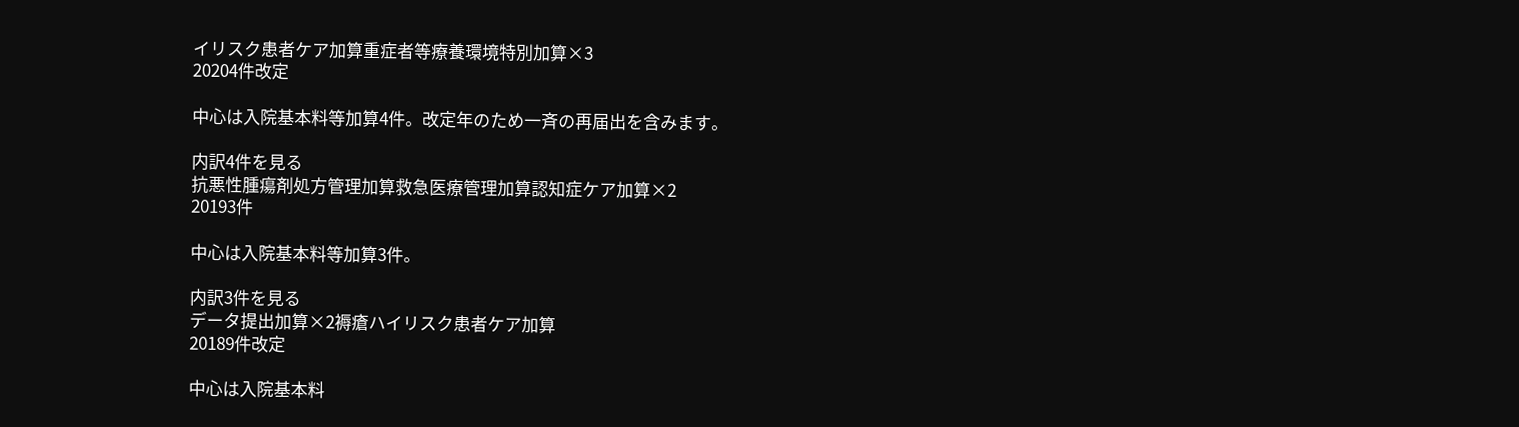イリスク患者ケア加算重症者等療養環境特別加算×3
20204件改定

中心は入院基本料等加算4件。改定年のため一斉の再届出を含みます。

内訳4件を見る
抗悪性腫瘍剤処方管理加算救急医療管理加算認知症ケア加算×2
20193件

中心は入院基本料等加算3件。

内訳3件を見る
データ提出加算×2褥瘡ハイリスク患者ケア加算
20189件改定

中心は入院基本料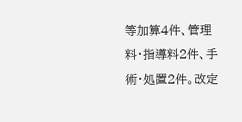等加算4件、管理料・指導料2件、手術・処置2件。改定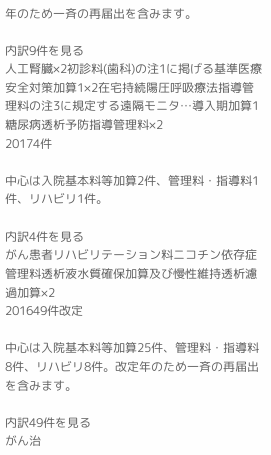年のため一斉の再届出を含みます。

内訳9件を見る
人工腎臓×2初診料(歯科)の注1に掲げる基準医療安全対策加算1×2在宅持続陽圧呼吸療法指導管理料の注3に規定する遠隔モニタ…導入期加算1糖尿病透析予防指導管理料×2
20174件

中心は入院基本料等加算2件、管理料・指導料1件、リハビリ1件。

内訳4件を見る
がん患者リハビリテーション料ニコチン依存症管理料透析液水質確保加算及び慢性維持透析濾過加算×2
201649件改定

中心は入院基本料等加算25件、管理料・指導料8件、リハビリ8件。改定年のため一斉の再届出を含みます。

内訳49件を見る
がん治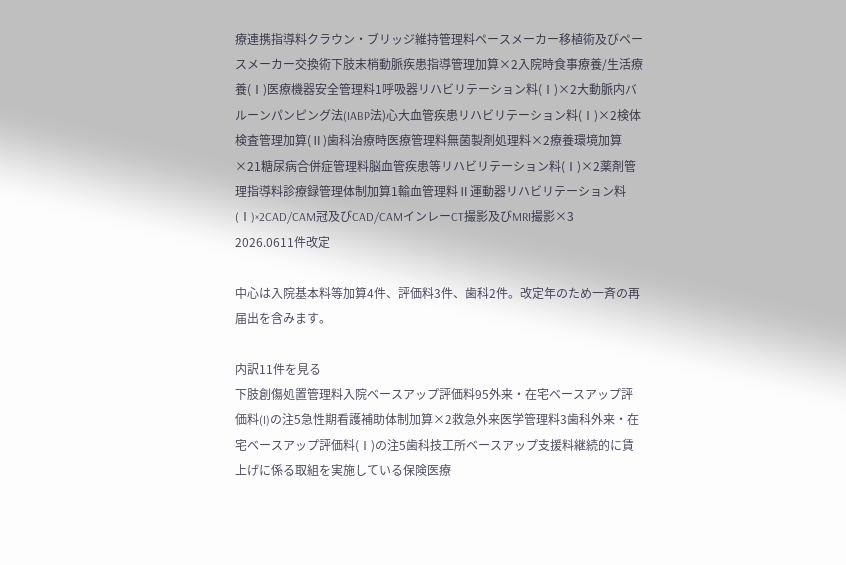療連携指導料クラウン・ブリッジ維持管理料ペースメーカー移植術及びペースメーカー交換術下肢末梢動脈疾患指導管理加算×2入院時食事療養/生活療養(Ⅰ)医療機器安全管理料1呼吸器リハビリテーション料(Ⅰ)×2大動脈内バルーンパンピング法(IABP法)心大血管疾患リハビリテーション料(Ⅰ)×2検体検査管理加算(Ⅱ)歯科治療時医療管理料無菌製剤処理料×2療養環境加算×21糖尿病合併症管理料脳血管疾患等リハビリテーション料(Ⅰ)×2薬剤管理指導料診療録管理体制加算1輸血管理料Ⅱ運動器リハビリテーション料(Ⅰ)×2CAD/CAM冠及びCAD/CAMインレーCT撮影及びMRI撮影×3
2026.0611件改定

中心は入院基本料等加算4件、評価料3件、歯科2件。改定年のため一斉の再届出を含みます。

内訳11件を見る
下肢創傷処置管理料入院ベースアップ評価料95外来・在宅ベースアップ評価料(I)の注5急性期看護補助体制加算×2救急外来医学管理料3歯科外来・在宅ベースアップ評価料(Ⅰ)の注5歯科技工所ベースアップ支援料継続的に賃上げに係る取組を実施している保険医療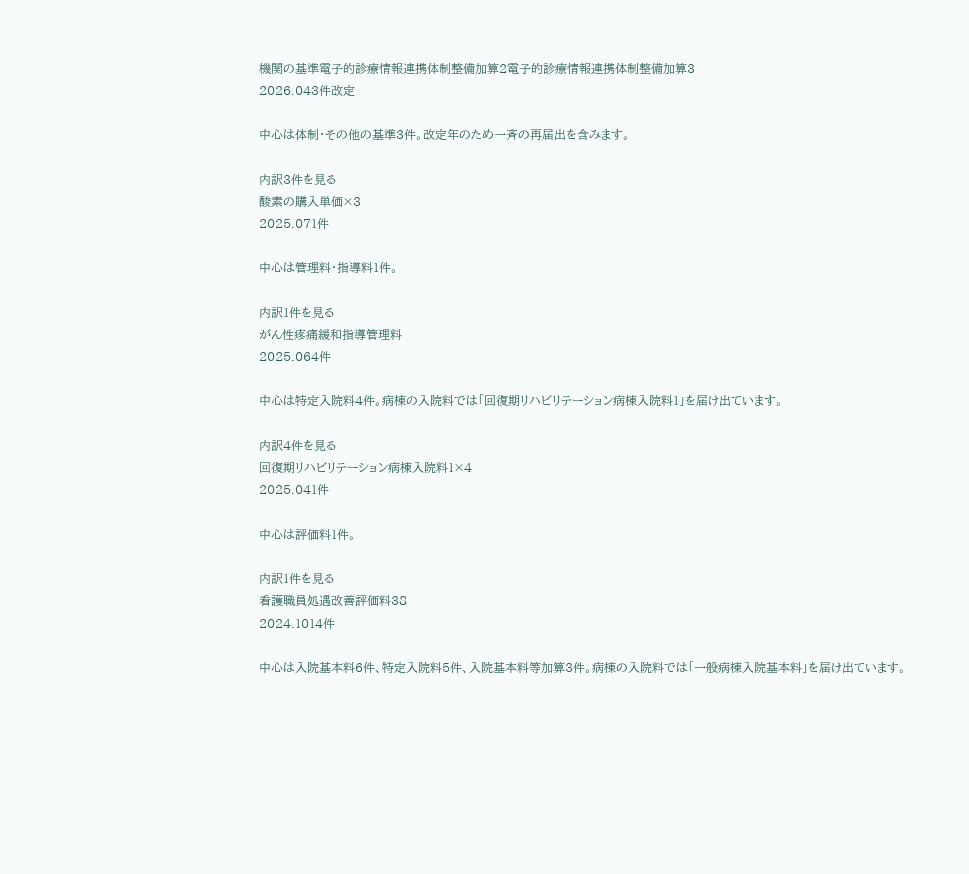機関の基準電子的診療情報連携体制整備加算2電子的診療情報連携体制整備加算3
2026.043件改定

中心は体制・その他の基準3件。改定年のため一斉の再届出を含みます。

内訳3件を見る
酸素の購入単価×3
2025.071件

中心は管理料・指導料1件。

内訳1件を見る
がん性疼痛緩和指導管理料
2025.064件

中心は特定入院料4件。病棟の入院料では「回復期リハビリテーション病棟入院料1」を届け出ています。

内訳4件を見る
回復期リハビリテーション病棟入院料1×4
2025.041件

中心は評価料1件。

内訳1件を見る
看護職員処遇改善評価料38
2024.1014件

中心は入院基本料6件、特定入院料5件、入院基本料等加算3件。病棟の入院料では「一般病棟入院基本料」を届け出ています。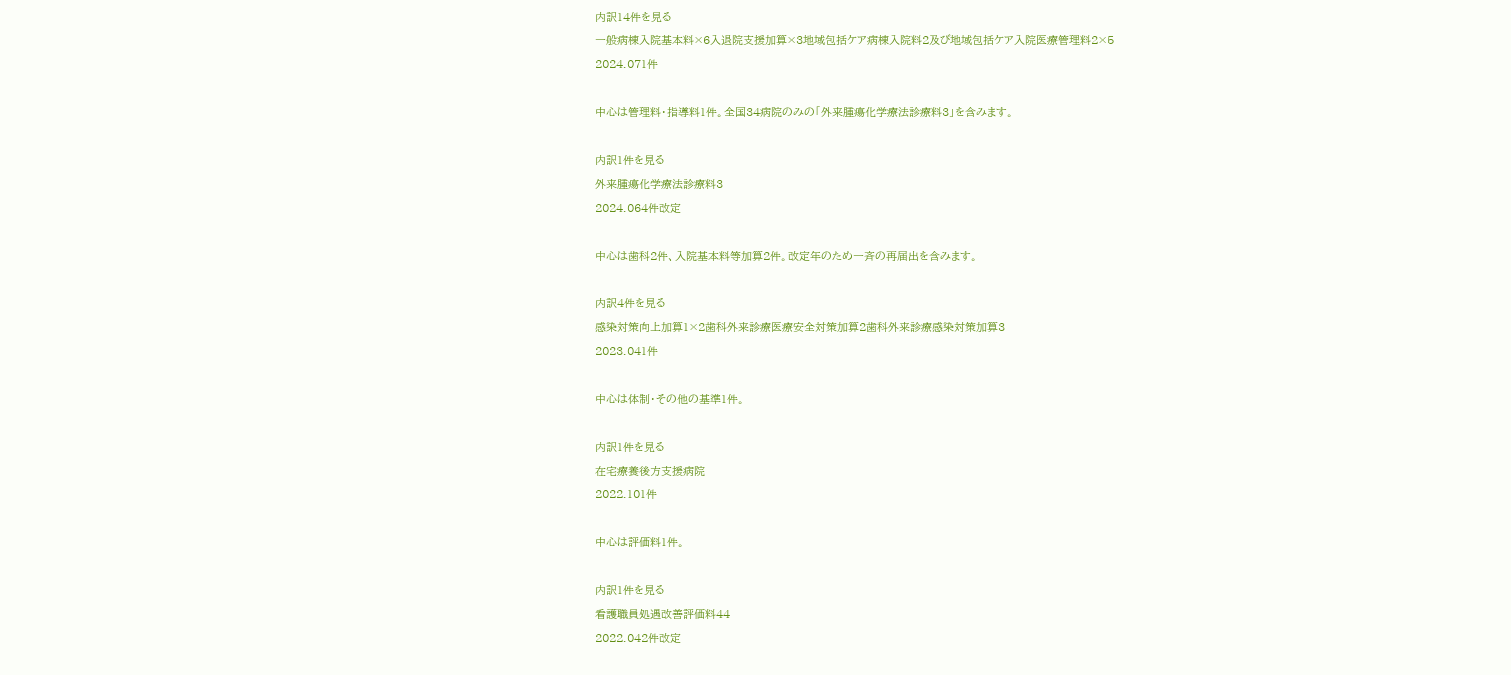内訳14件を見る
一般病棟入院基本料×6入退院支援加算×3地域包括ケア病棟入院料2及び地域包括ケア入院医療管理料2×5
2024.071件

中心は管理料・指導料1件。全国34病院のみの「外来腫瘍化学療法診療料3」を含みます。

内訳1件を見る
外来腫瘍化学療法診療料3
2024.064件改定

中心は歯科2件、入院基本料等加算2件。改定年のため一斉の再届出を含みます。

内訳4件を見る
感染対策向上加算1×2歯科外来診療医療安全対策加算2歯科外来診療感染対策加算3
2023.041件

中心は体制・その他の基準1件。

内訳1件を見る
在宅療養後方支援病院
2022.101件

中心は評価料1件。

内訳1件を見る
看護職員処遇改善評価料44
2022.042件改定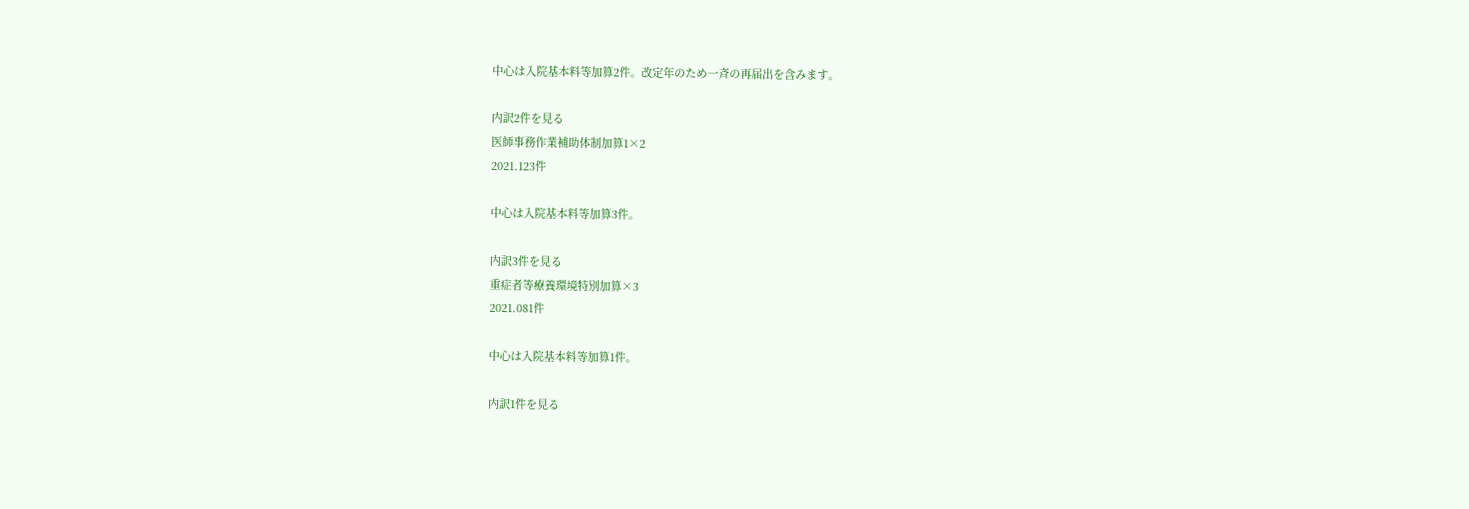中心は入院基本料等加算2件。改定年のため一斉の再届出を含みます。

内訳2件を見る
医師事務作業補助体制加算1×2
2021.123件

中心は入院基本料等加算3件。

内訳3件を見る
重症者等療養環境特別加算×3
2021.081件

中心は入院基本料等加算1件。

内訳1件を見る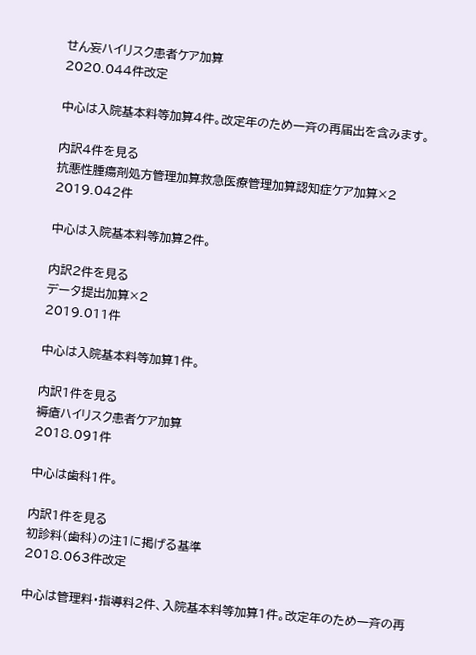せん妄ハイリスク患者ケア加算
2020.044件改定

中心は入院基本料等加算4件。改定年のため一斉の再届出を含みます。

内訳4件を見る
抗悪性腫瘍剤処方管理加算救急医療管理加算認知症ケア加算×2
2019.042件

中心は入院基本料等加算2件。

内訳2件を見る
データ提出加算×2
2019.011件

中心は入院基本料等加算1件。

内訳1件を見る
褥瘡ハイリスク患者ケア加算
2018.091件

中心は歯科1件。

内訳1件を見る
初診料(歯科)の注1に掲げる基準
2018.063件改定

中心は管理料・指導料2件、入院基本料等加算1件。改定年のため一斉の再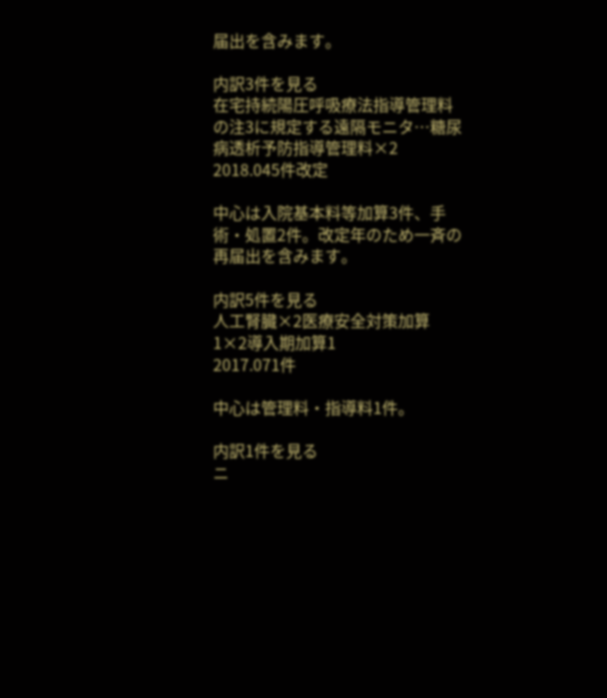届出を含みます。

内訳3件を見る
在宅持続陽圧呼吸療法指導管理料の注3に規定する遠隔モニタ…糖尿病透析予防指導管理料×2
2018.045件改定

中心は入院基本料等加算3件、手術・処置2件。改定年のため一斉の再届出を含みます。

内訳5件を見る
人工腎臓×2医療安全対策加算1×2導入期加算1
2017.071件

中心は管理料・指導料1件。

内訳1件を見る
ニ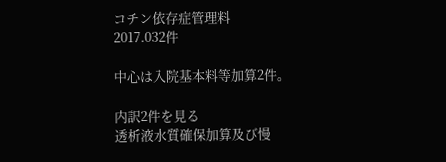コチン依存症管理料
2017.032件

中心は入院基本料等加算2件。

内訳2件を見る
透析液水質確保加算及び慢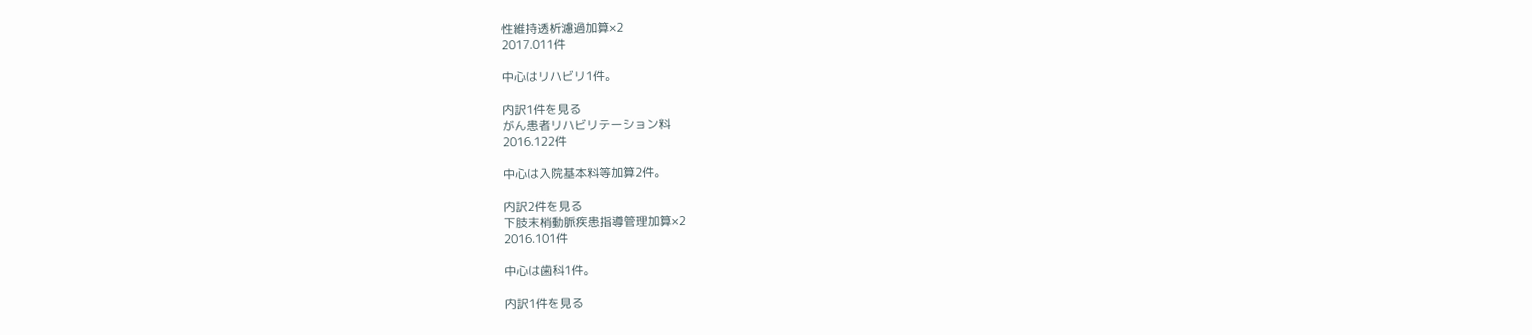性維持透析濾過加算×2
2017.011件

中心はリハビリ1件。

内訳1件を見る
がん患者リハビリテーション料
2016.122件

中心は入院基本料等加算2件。

内訳2件を見る
下肢末梢動脈疾患指導管理加算×2
2016.101件

中心は歯科1件。

内訳1件を見る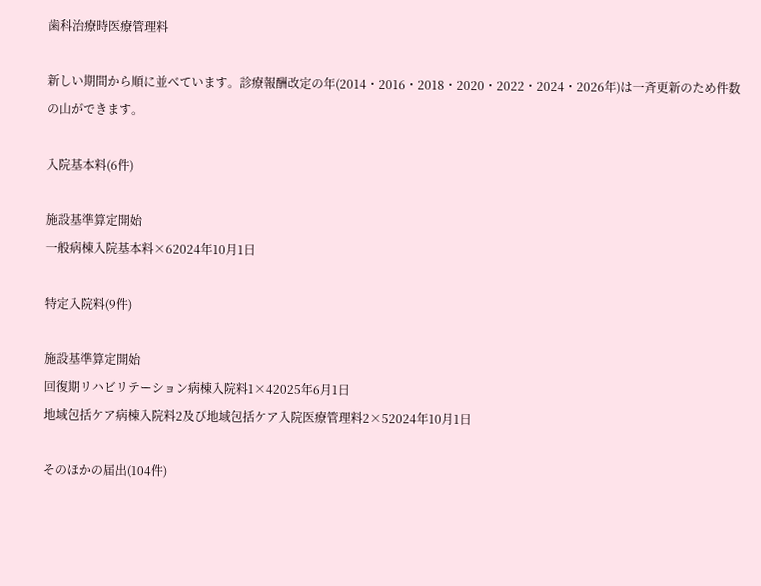歯科治療時医療管理料

新しい期間から順に並べています。診療報酬改定の年(2014・2016・2018・2020・2022・2024・2026年)は一斉更新のため件数の山ができます。

入院基本料(6件)

施設基準算定開始
一般病棟入院基本料×62024年10月1日

特定入院料(9件)

施設基準算定開始
回復期リハビリテーション病棟入院料1×42025年6月1日
地域包括ケア病棟入院料2及び地域包括ケア入院医療管理料2×52024年10月1日

そのほかの届出(104件)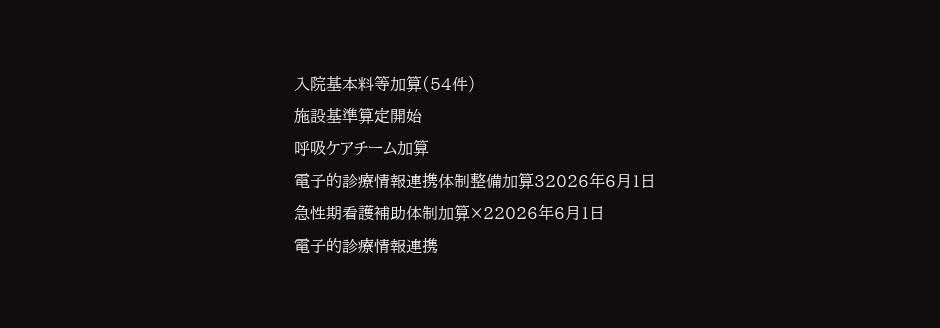入院基本料等加算(54件)
施設基準算定開始
呼吸ケアチーム加算
電子的診療情報連携体制整備加算32026年6月1日
急性期看護補助体制加算×22026年6月1日
電子的診療情報連携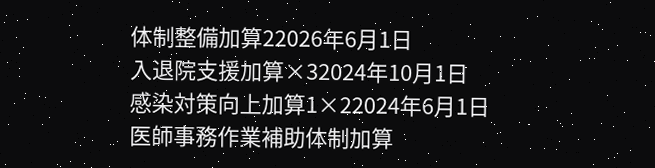体制整備加算22026年6月1日
入退院支援加算×32024年10月1日
感染対策向上加算1×22024年6月1日
医師事務作業補助体制加算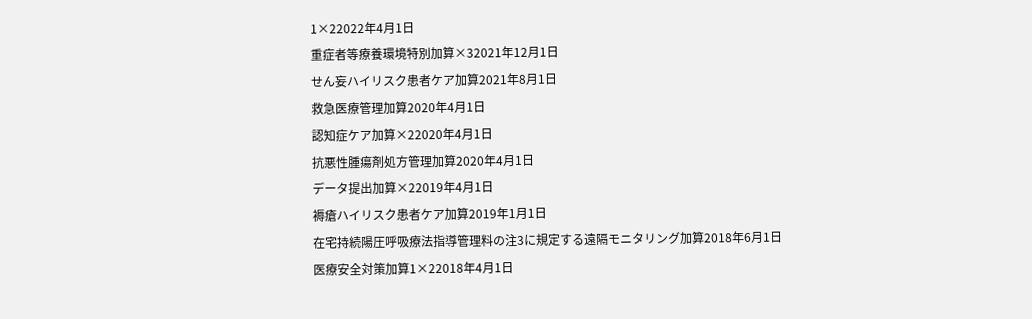1×22022年4月1日
重症者等療養環境特別加算×32021年12月1日
せん妄ハイリスク患者ケア加算2021年8月1日
救急医療管理加算2020年4月1日
認知症ケア加算×22020年4月1日
抗悪性腫瘍剤処方管理加算2020年4月1日
データ提出加算×22019年4月1日
褥瘡ハイリスク患者ケア加算2019年1月1日
在宅持続陽圧呼吸療法指導管理料の注3に規定する遠隔モニタリング加算2018年6月1日
医療安全対策加算1×22018年4月1日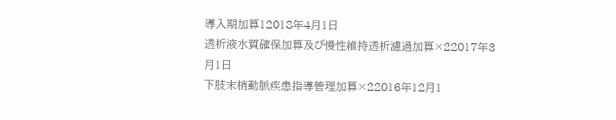導入期加算12018年4月1日
透析液水質確保加算及び慢性維持透析濾過加算×22017年3月1日
下肢末梢動脈疾患指導管理加算×22016年12月1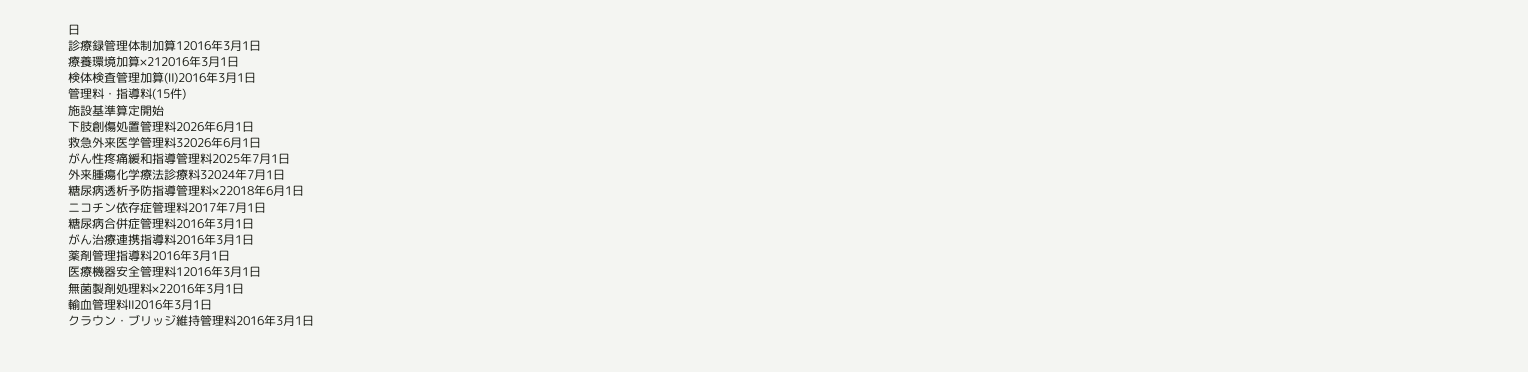日
診療録管理体制加算12016年3月1日
療養環境加算×212016年3月1日
検体検査管理加算(Ⅱ)2016年3月1日
管理料・指導料(15件)
施設基準算定開始
下肢創傷処置管理料2026年6月1日
救急外来医学管理料32026年6月1日
がん性疼痛緩和指導管理料2025年7月1日
外来腫瘍化学療法診療料32024年7月1日
糖尿病透析予防指導管理料×22018年6月1日
ニコチン依存症管理料2017年7月1日
糖尿病合併症管理料2016年3月1日
がん治療連携指導料2016年3月1日
薬剤管理指導料2016年3月1日
医療機器安全管理料12016年3月1日
無菌製剤処理料×22016年3月1日
輸血管理料Ⅱ2016年3月1日
クラウン・ブリッジ維持管理料2016年3月1日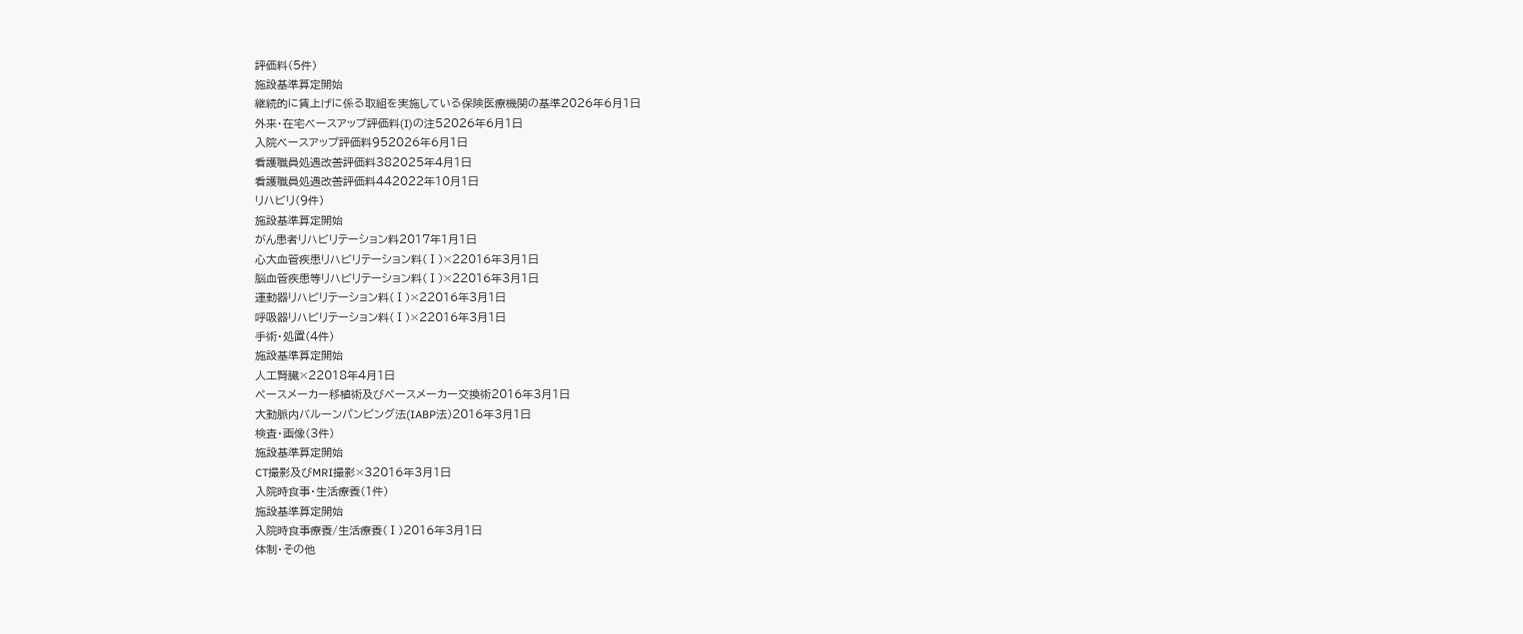評価料(5件)
施設基準算定開始
継続的に賃上げに係る取組を実施している保険医療機関の基準2026年6月1日
外来・在宅ベースアップ評価料(I)の注52026年6月1日
入院ベースアップ評価料952026年6月1日
看護職員処遇改善評価料382025年4月1日
看護職員処遇改善評価料442022年10月1日
リハビリ(9件)
施設基準算定開始
がん患者リハビリテーション料2017年1月1日
心大血管疾患リハビリテーション料(Ⅰ)×22016年3月1日
脳血管疾患等リハビリテーション料(Ⅰ)×22016年3月1日
運動器リハビリテーション料(Ⅰ)×22016年3月1日
呼吸器リハビリテーション料(Ⅰ)×22016年3月1日
手術・処置(4件)
施設基準算定開始
人工腎臓×22018年4月1日
ペースメーカー移植術及びペースメーカー交換術2016年3月1日
大動脈内バルーンパンピング法(IABP法)2016年3月1日
検査・画像(3件)
施設基準算定開始
CT撮影及びMRI撮影×32016年3月1日
入院時食事・生活療養(1件)
施設基準算定開始
入院時食事療養/生活療養(Ⅰ)2016年3月1日
体制・その他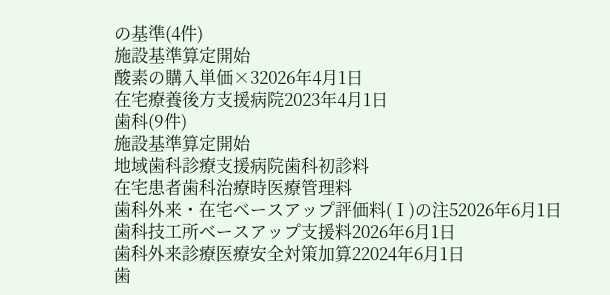の基準(4件)
施設基準算定開始
酸素の購入単価×32026年4月1日
在宅療養後方支援病院2023年4月1日
歯科(9件)
施設基準算定開始
地域歯科診療支援病院歯科初診料
在宅患者歯科治療時医療管理料
歯科外来・在宅ベースアップ評価料(Ⅰ)の注52026年6月1日
歯科技工所ベースアップ支援料2026年6月1日
歯科外来診療医療安全対策加算22024年6月1日
歯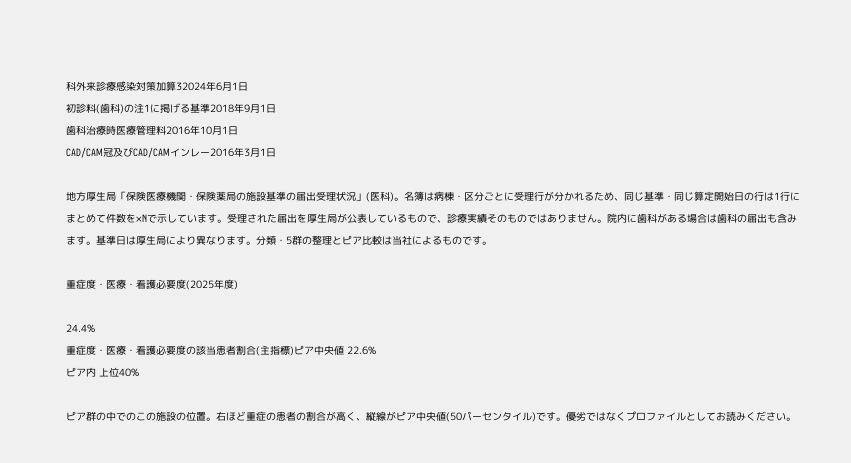科外来診療感染対策加算32024年6月1日
初診料(歯科)の注1に掲げる基準2018年9月1日
歯科治療時医療管理料2016年10月1日
CAD/CAM冠及びCAD/CAMインレー2016年3月1日

地方厚生局「保険医療機関・保険薬局の施設基準の届出受理状況」(医科)。名簿は病棟・区分ごとに受理行が分かれるため、同じ基準・同じ算定開始日の行は1行にまとめて件数を×Nで示しています。受理された届出を厚生局が公表しているもので、診療実績そのものではありません。院内に歯科がある場合は歯科の届出も含みます。基準日は厚生局により異なります。分類・5群の整理とピア比較は当社によるものです。

重症度・医療・看護必要度(2025年度)

24.4%
重症度・医療・看護必要度の該当患者割合(主指標)ピア中央値 22.6%
ピア内 上位40%

ピア群の中でのこの施設の位置。右ほど重症の患者の割合が高く、縦線がピア中央値(50パーセンタイル)です。優劣ではなくプロファイルとしてお読みください。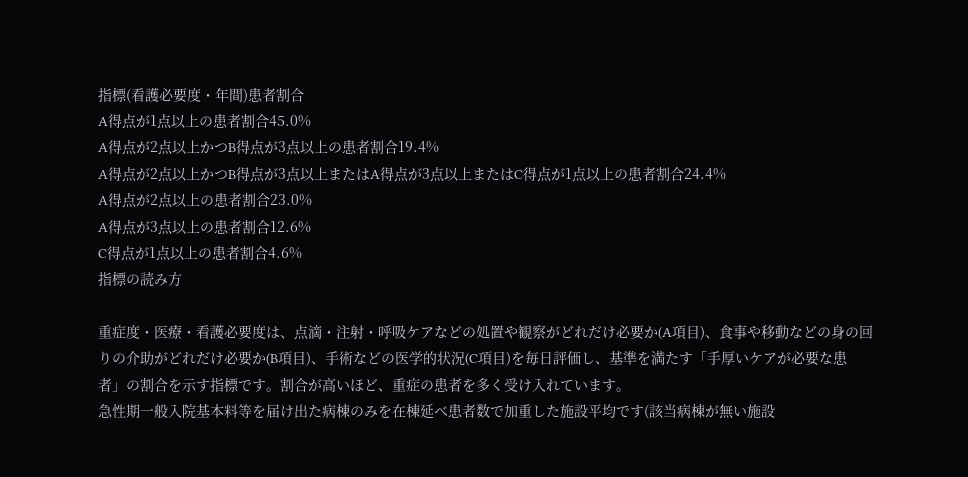指標(看護必要度・年間)患者割合
A得点が1点以上の患者割合45.0%
A得点が2点以上かつB得点が3点以上の患者割合19.4%
A得点が2点以上かつB得点が3点以上またはA得点が3点以上またはC得点が1点以上の患者割合24.4%
A得点が2点以上の患者割合23.0%
A得点が3点以上の患者割合12.6%
C得点が1点以上の患者割合4.6%
指標の読み方

重症度・医療・看護必要度は、点滴・注射・呼吸ケアなどの処置や観察がどれだけ必要か(A項目)、食事や移動などの身の回りの介助がどれだけ必要か(B項目)、手術などの医学的状況(C項目)を毎日評価し、基準を満たす「手厚いケアが必要な患者」の割合を示す指標です。割合が高いほど、重症の患者を多く受け入れています。
急性期一般入院基本料等を届け出た病棟のみを在棟延べ患者数で加重した施設平均です(該当病棟が無い施設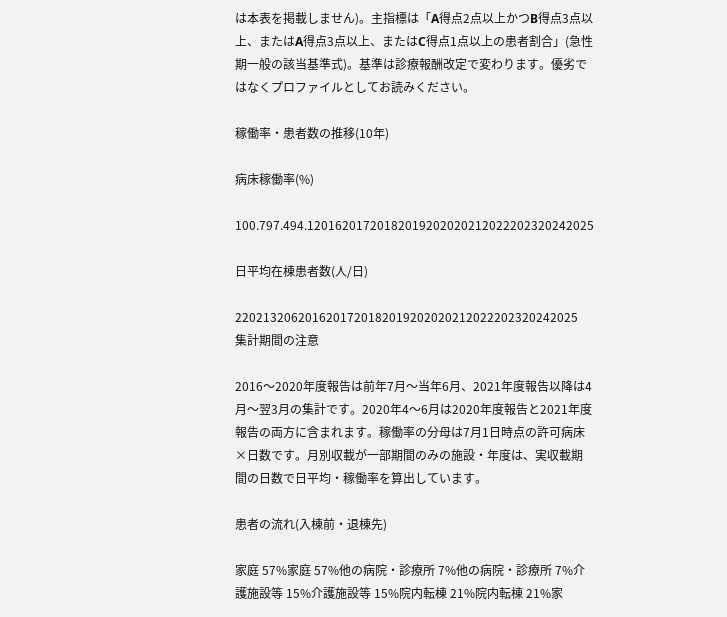は本表を掲載しません)。主指標は「A得点2点以上かつB得点3点以上、またはA得点3点以上、またはC得点1点以上の患者割合」(急性期一般の該当基準式)。基準は診療報酬改定で変わります。優劣ではなくプロファイルとしてお読みください。

稼働率・患者数の推移(10年)

病床稼働率(%)

100.797.494.12016201720182019202020212022202320242025

日平均在棟患者数(人/日)

2202132062016201720182019202020212022202320242025
集計期間の注意

2016〜2020年度報告は前年7月〜当年6月、2021年度報告以降は4月〜翌3月の集計です。2020年4〜6月は2020年度報告と2021年度報告の両方に含まれます。稼働率の分母は7月1日時点の許可病床×日数です。月別収載が一部期間のみの施設・年度は、実収載期間の日数で日平均・稼働率を算出しています。

患者の流れ(入棟前・退棟先)

家庭 57%家庭 57%他の病院・診療所 7%他の病院・診療所 7%介護施設等 15%介護施設等 15%院内転棟 21%院内転棟 21%家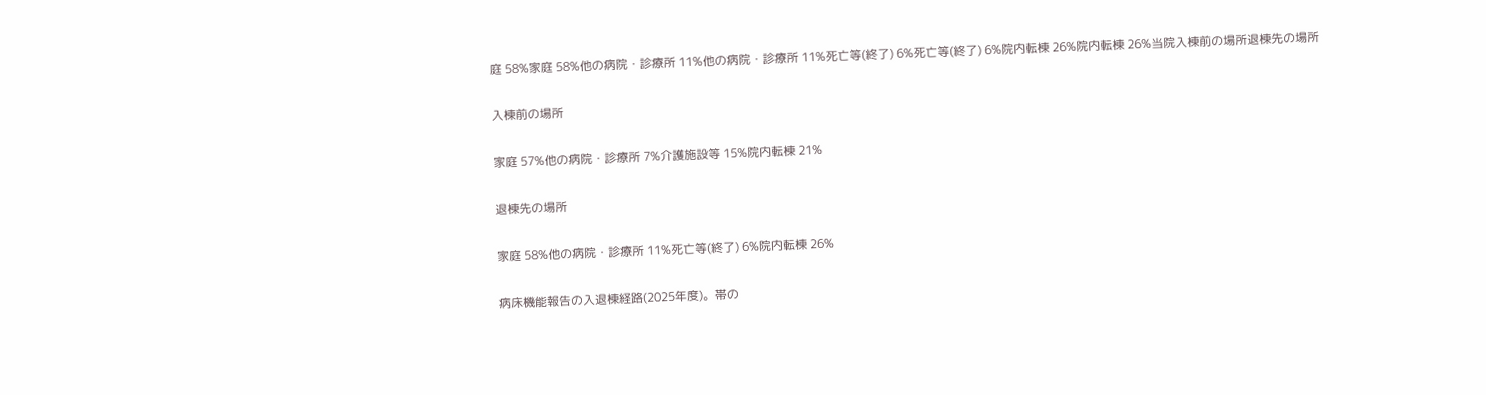庭 58%家庭 58%他の病院・診療所 11%他の病院・診療所 11%死亡等(終了) 6%死亡等(終了) 6%院内転棟 26%院内転棟 26%当院入棟前の場所退棟先の場所

入棟前の場所

家庭 57%他の病院・診療所 7%介護施設等 15%院内転棟 21%

退棟先の場所

家庭 58%他の病院・診療所 11%死亡等(終了) 6%院内転棟 26%

病床機能報告の入退棟経路(2025年度)。帯の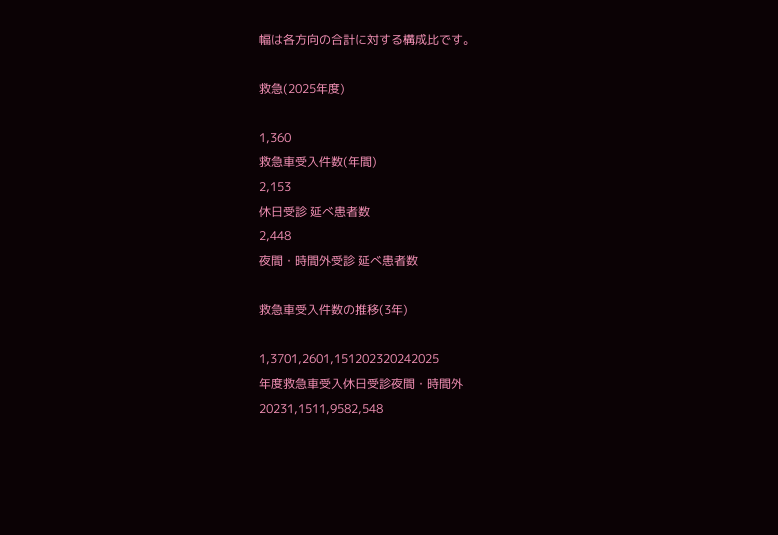幅は各方向の合計に対する構成比です。

救急(2025年度)

1,360
救急車受入件数(年間)
2,153
休日受診 延べ患者数
2,448
夜間・時間外受診 延べ患者数

救急車受入件数の推移(3年)

1,3701,2601,151202320242025
年度救急車受入休日受診夜間・時間外
20231,1511,9582,548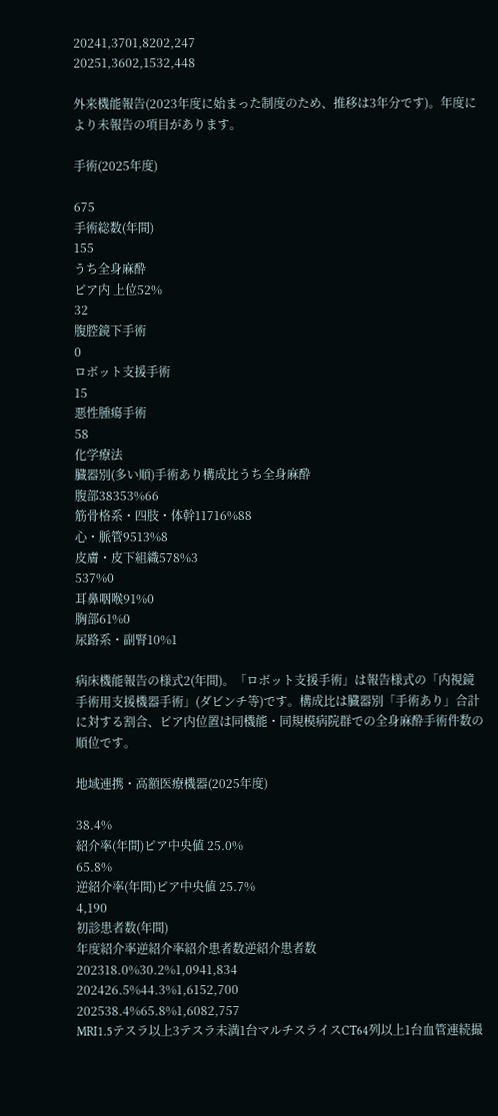20241,3701,8202,247
20251,3602,1532,448

外来機能報告(2023年度に始まった制度のため、推移は3年分です)。年度により未報告の項目があります。

手術(2025年度)

675
手術総数(年間)
155
うち全身麻酔
ピア内 上位52%
32
腹腔鏡下手術
0
ロボット支援手術
15
悪性腫瘍手術
58
化学療法
臓器別(多い順)手術あり構成比うち全身麻酔
腹部38353%66
筋骨格系・四肢・体幹11716%88
心・脈管9513%8
皮膚・皮下組織578%3
537%0
耳鼻咽喉91%0
胸部61%0
尿路系・副腎10%1

病床機能報告の様式2(年間)。「ロボット支援手術」は報告様式の「内視鏡手術用支援機器手術」(ダビンチ等)です。構成比は臓器別「手術あり」合計に対する割合、ピア内位置は同機能・同規模病院群での全身麻酔手術件数の順位です。

地域連携・高額医療機器(2025年度)

38.4%
紹介率(年間)ピア中央値 25.0%
65.8%
逆紹介率(年間)ピア中央値 25.7%
4,190
初診患者数(年間)
年度紹介率逆紹介率紹介患者数逆紹介患者数
202318.0%30.2%1,0941,834
202426.5%44.3%1,6152,700
202538.4%65.8%1,6082,757
MRI1.5テスラ以上3テスラ未満1台マルチスライスCT64列以上1台血管連続撮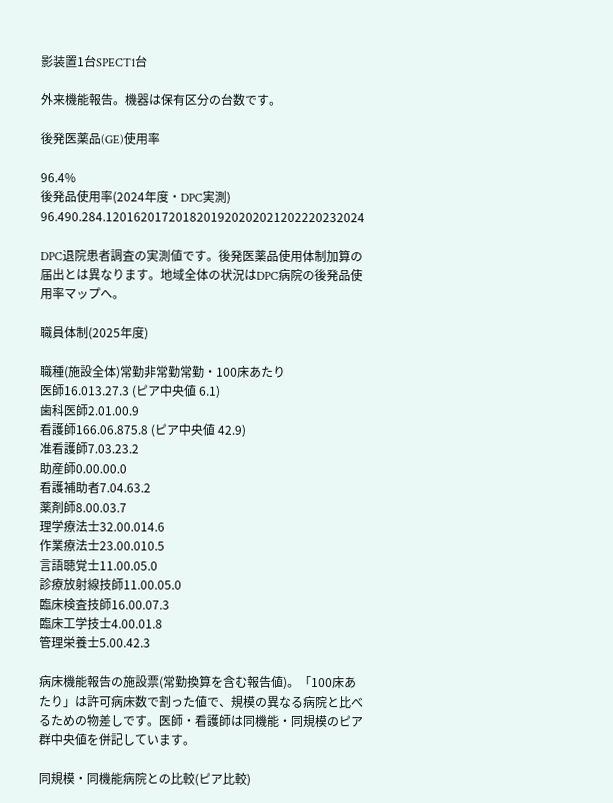影装置1台SPECT1台

外来機能報告。機器は保有区分の台数です。

後発医薬品(GE)使用率

96.4%
後発品使用率(2024年度・DPC実測)
96.490.284.1201620172018201920202021202220232024

DPC退院患者調査の実測値です。後発医薬品使用体制加算の届出とは異なります。地域全体の状況はDPC病院の後発品使用率マップへ。

職員体制(2025年度)

職種(施設全体)常勤非常勤常勤・100床あたり
医師16.013.27.3 (ピア中央値 6.1)
歯科医師2.01.00.9
看護師166.06.875.8 (ピア中央値 42.9)
准看護師7.03.23.2
助産師0.00.00.0
看護補助者7.04.63.2
薬剤師8.00.03.7
理学療法士32.00.014.6
作業療法士23.00.010.5
言語聴覚士11.00.05.0
診療放射線技師11.00.05.0
臨床検査技師16.00.07.3
臨床工学技士4.00.01.8
管理栄養士5.00.42.3

病床機能報告の施設票(常勤換算を含む報告値)。「100床あたり」は許可病床数で割った値で、規模の異なる病院と比べるための物差しです。医師・看護師は同機能・同規模のピア群中央値を併記しています。

同規模・同機能病院との比較(ピア比較)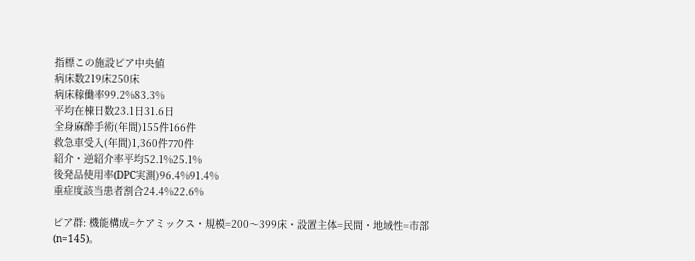指標この施設ピア中央値
病床数219床250床
病床稼働率99.2%83.3%
平均在棟日数23.1日31.6日
全身麻酔手術(年間)155件166件
救急車受入(年間)1,360件770件
紹介・逆紹介率平均52.1%25.1%
後発品使用率(DPC実測)96.4%91.4%
重症度該当患者割合24.4%22.6%

ピア群: 機能構成=ケアミックス・規模=200〜399床・設置主体=民間・地域性=市部(n=145)。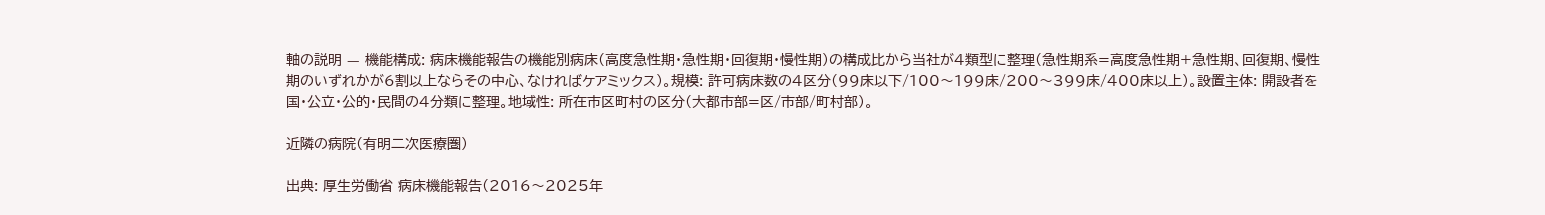軸の説明 — 機能構成: 病床機能報告の機能別病床(高度急性期・急性期・回復期・慢性期)の構成比から当社が4類型に整理(急性期系=高度急性期+急性期、回復期、慢性期のいずれかが6割以上ならその中心、なければケアミックス)。規模: 許可病床数の4区分(99床以下/100〜199床/200〜399床/400床以上)。設置主体: 開設者を国・公立・公的・民間の4分類に整理。地域性: 所在市区町村の区分(大都市部=区/市部/町村部)。

近隣の病院(有明二次医療圏)

出典: 厚生労働省 病床機能報告(2016〜2025年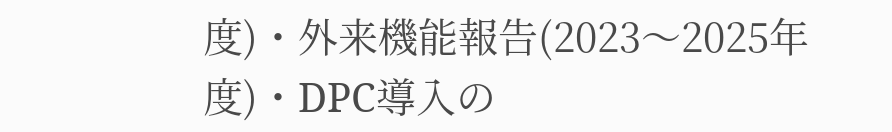度)・外来機能報告(2023〜2025年度)・DPC導入の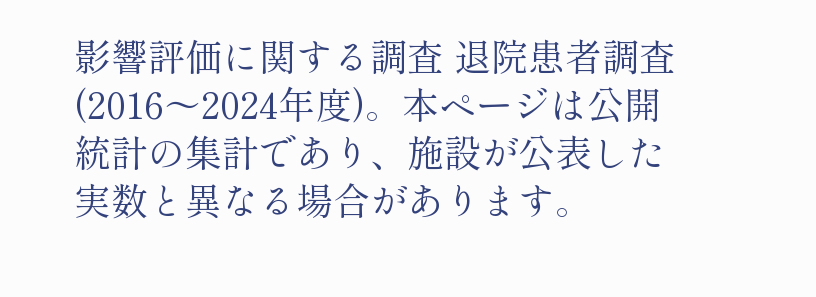影響評価に関する調査 退院患者調査(2016〜2024年度)。本ページは公開統計の集計であり、施設が公表した実数と異なる場合があります。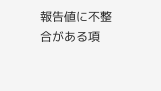報告値に不整合がある項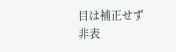目は補正せず非表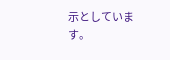示としています。